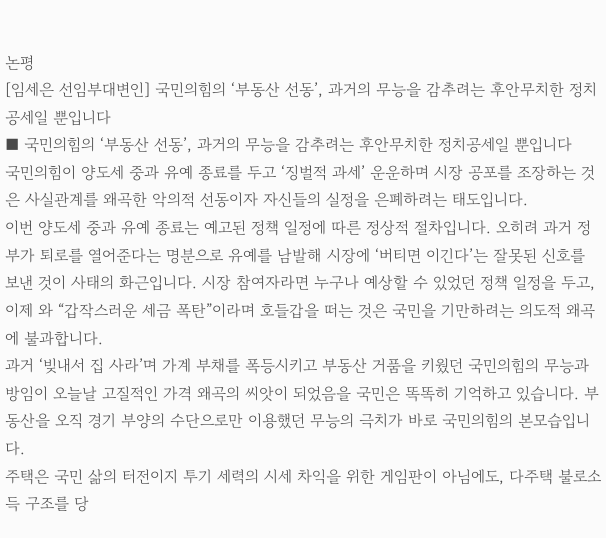논평
[임세은 선임부대변인] 국민의힘의 ‘부동산 선동’, 과거의 무능을 감추려는 후안무치한 정치공세일 뿐입니다
■ 국민의힘의 ‘부동산 선동’, 과거의 무능을 감추려는 후안무치한 정치공세일 뿐입니다
국민의힘이 양도세 중과 유예 종료를 두고 ‘징벌적 과세’ 운운하며 시장 공포를 조장하는 것은 사실관계를 왜곡한 악의적 선동이자 자신들의 실정을 은폐하려는 태도입니다.
이번 양도세 중과 유예 종료는 예고된 정책 일정에 따른 정상적 절차입니다. 오히려 과거 정부가 퇴로를 열어준다는 명분으로 유예를 남발해 시장에 ‘버티면 이긴다’는 잘못된 신호를 보낸 것이 사태의 화근입니다. 시장 참여자라면 누구나 예상할 수 있었던 정책 일정을 두고, 이제 와 “갑작스러운 세금 폭탄”이라며 호들갑을 떠는 것은 국민을 기만하려는 의도적 왜곡에 불과합니다.
과거 ‘빚내서 집 사라’며 가계 부채를 폭등시키고 부동산 거품을 키웠던 국민의힘의 무능과 방임이 오늘날 고질적인 가격 왜곡의 씨앗이 되었음을 국민은 똑똑히 기억하고 있습니다. 부동산을 오직 경기 부양의 수단으로만 이용했던 무능의 극치가 바로 국민의힘의 본모습입니다.
주택은 국민 삶의 터전이지 투기 세력의 시세 차익을 위한 게임판이 아님에도, 다주택 불로소득 구조를 당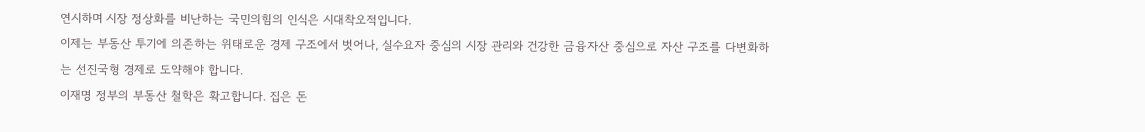연시하며 시장 정상화를 비난하는 국민의힘의 인식은 시대착오적입니다.
이제는 부동산 투기에 의존하는 위태로운 경제 구조에서 벗어나, 실수요자 중심의 시장 관리와 건강한 금융자산 중심으로 자산 구조를 다변화하는 선진국형 경제로 도약해야 합니다.
이재명 정부의 부동산 철학은 확고합니다. 집은 돈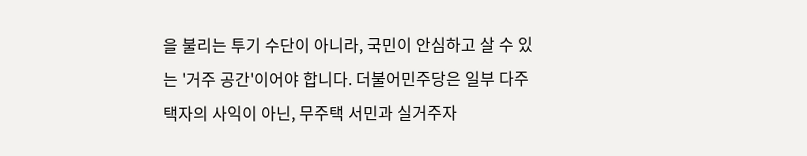을 불리는 투기 수단이 아니라, 국민이 안심하고 살 수 있는 '거주 공간'이어야 합니다. 더불어민주당은 일부 다주택자의 사익이 아닌, 무주택 서민과 실거주자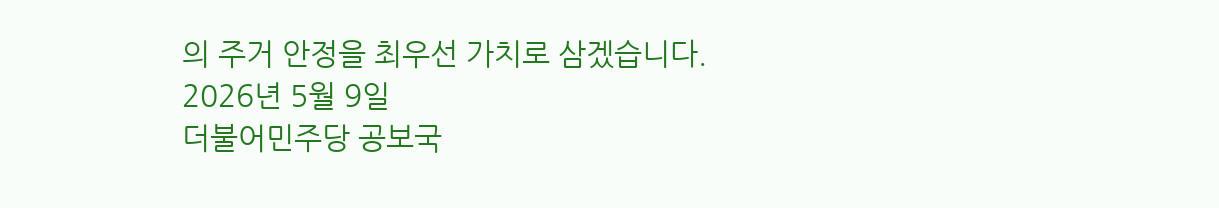의 주거 안정을 최우선 가치로 삼겠습니다.
2026년 5월 9일
더불어민주당 공보국